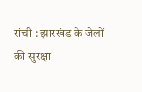रांची : झारखंड के जेलों की सुरक्षा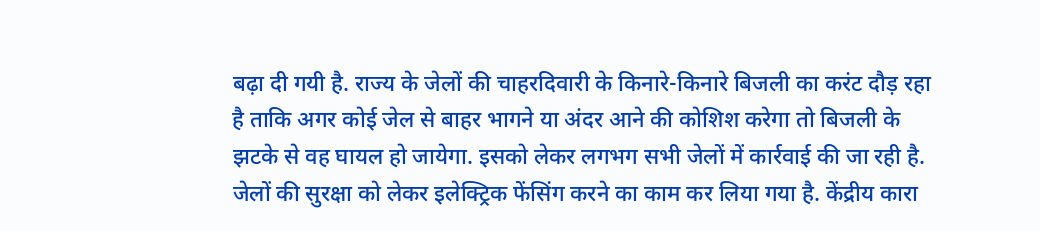बढ़ा दी गयी है. राज्य के जेलों की चाहरदिवारी के किनारे-किनारे बिजली का करंट दौड़ रहा है ताकि अगर कोई जेल से बाहर भागने या अंदर आने की कोशिश करेगा तो बिजली के झटके से वह घायल हो जायेगा. इसको लेकर लगभग सभी जेलों में कार्रवाई की जा रही है. जेलों की सुरक्षा को लेकर इलेक्ट्रिक फेंसिंग करने का काम कर लिया गया है. केंद्रीय कारा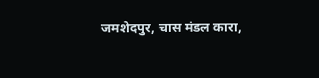जमशेदपुर, चास मंडल कारा,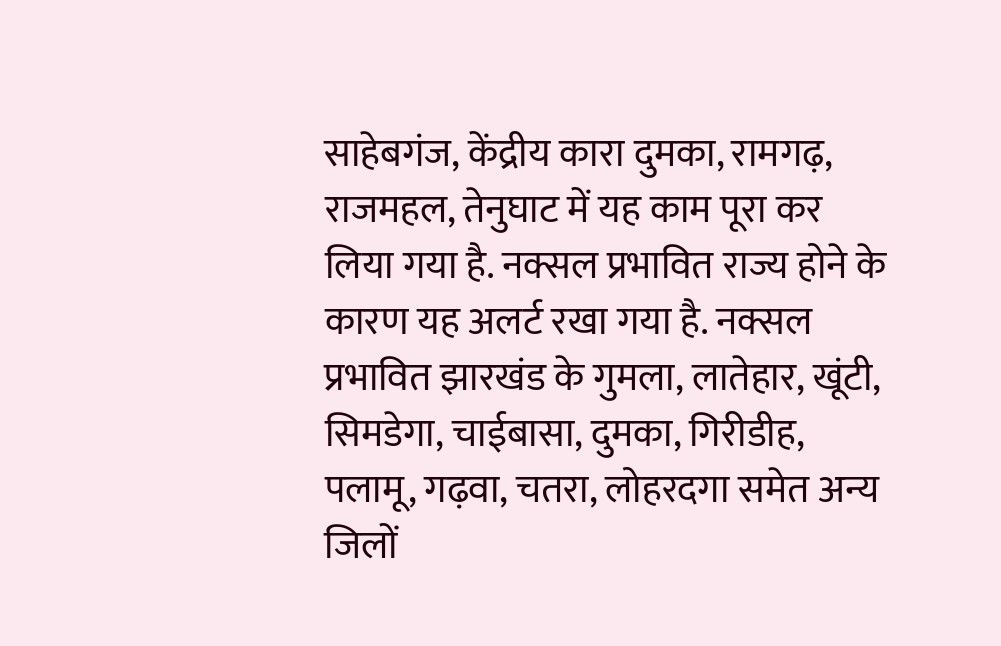साहेबगंज, केंद्रीय कारा दुमका, रामगढ़, राजमहल, तेनुघाट में यह काम पूरा कर लिया गया है. नक्सल प्रभावित राज्य होने के कारण यह अलर्ट रखा गया है. नक्सल प्रभावित झारखंड के गुमला, लातेहार, खूंटी, सिमडेगा, चाईबासा, दुमका, गिरीडीह, पलामू, गढ़वा, चतरा, लोहरदगा समेत अन्य जिलों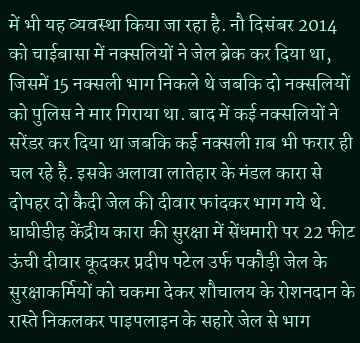में भी यह व्यवस्था किया जा रहा है. नौ दिसंबर 2014 को चाईबासा में नक्सलियों ने जेल ब्रेक कर दिया था, जिसमें 15 नक्सली भाग निकले थे जबकि दो नक्सलियों को पुलिस ने मार गिराया था. बाद में कई नक्सलियों ने सरेंडर कर दिया था जबकि कई नक्सली ग़ब भी फरार ही चल रहे है. इसके अलावा लातेहार के मंडल कारा से दोपहर दो कैदी जेल की दीवार फांदकर भाग गये थे. घाघीडीह केंद्रीय कारा की सुरक्षा में सेंधमारी पर 22 फीट ऊंची दीवार कूदकर प्रदीप पटेल उर्फ पकौड़ी जेल के सुरक्षाकर्मियों को चकमा देकर शौचालय के रोशनदान के रास्ते निकलकर पाइपलाइन के सहारे जेल से भाग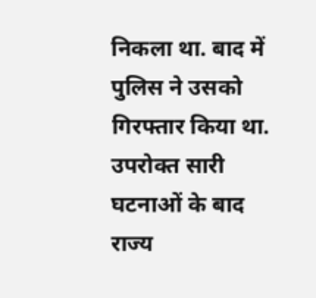निकला था. बाद में पुलिस ने उसको गिरफ्तार किया था. उपरोक्त सारी घटनाओं के बाद राज्य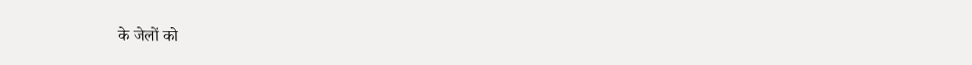के जेलों को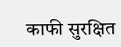काफी सुरक्षित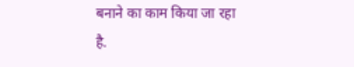बनाने का काम किया जा रहा है.